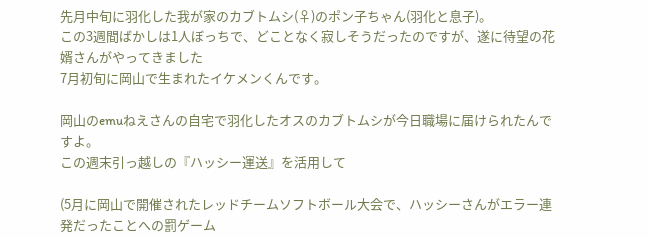先月中旬に羽化した我が家のカブトムシ(♀)のポン子ちゃん(羽化と息子)。
この3週間ばかしは1人ぼっちで、どことなく寂しそうだったのですが、遂に待望の花婿さんがやってきました
7月初旬に岡山で生まれたイケメンくんです。

岡山のemuねえさんの自宅で羽化したオスのカブトムシが今日職場に届けられたんですよ。
この週末引っ越しの『ハッシー運送』を活用して

(5月に岡山で開催されたレッドチームソフトボール大会で、ハッシーさんがエラー連発だったことへの罰ゲーム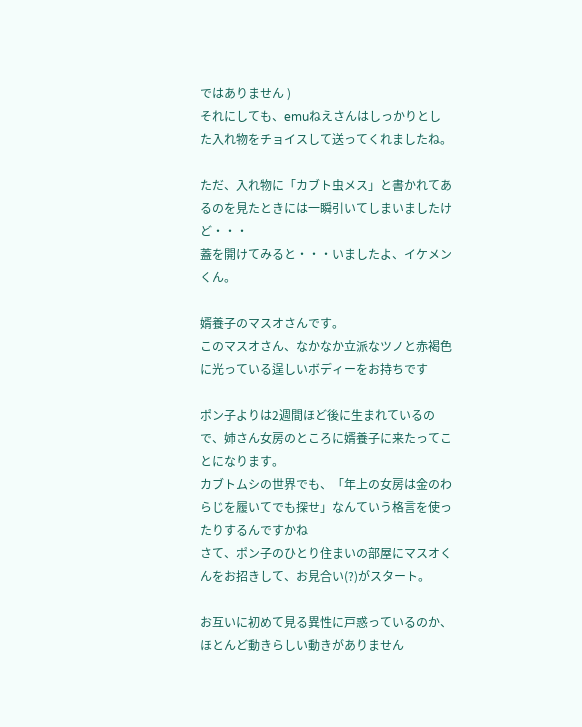ではありません )
それにしても、emuねえさんはしっかりとした入れ物をチョイスして送ってくれましたね。

ただ、入れ物に「カブト虫メス」と書かれてあるのを見たときには一瞬引いてしまいましたけど・・・
蓋を開けてみると・・・いましたよ、イケメンくん。

婿養子のマスオさんです。
このマスオさん、なかなか立派なツノと赤褐色に光っている逞しいボディーをお持ちです

ポン子よりは2週間ほど後に生まれているので、姉さん女房のところに婿養子に来たってことになります。
カブトムシの世界でも、「年上の女房は金のわらじを履いてでも探せ」なんていう格言を使ったりするんですかね
さて、ポン子のひとり住まいの部屋にマスオくんをお招きして、お見合い(?)がスタート。

お互いに初めて見る異性に戸惑っているのか、ほとんど動きらしい動きがありません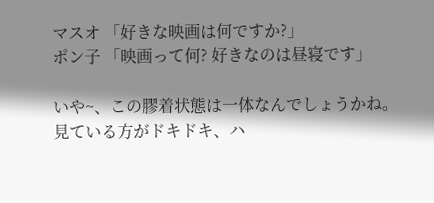マスオ 「好きな映画は何ですか?」
ポン子 「映画って何? 好きなのは昼寝です」

いや~、この膠着状態は一体なんでしょうかね。
見ている方がドキドキ、ハ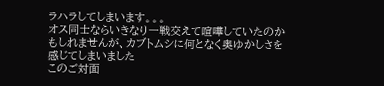ラハラしてしまいます。。。
オス同士ならいきなり一戦交えて喧嘩していたのかもしれませんが、カブトムシに何となく奥ゆかしさを感じてしまいました
このご対面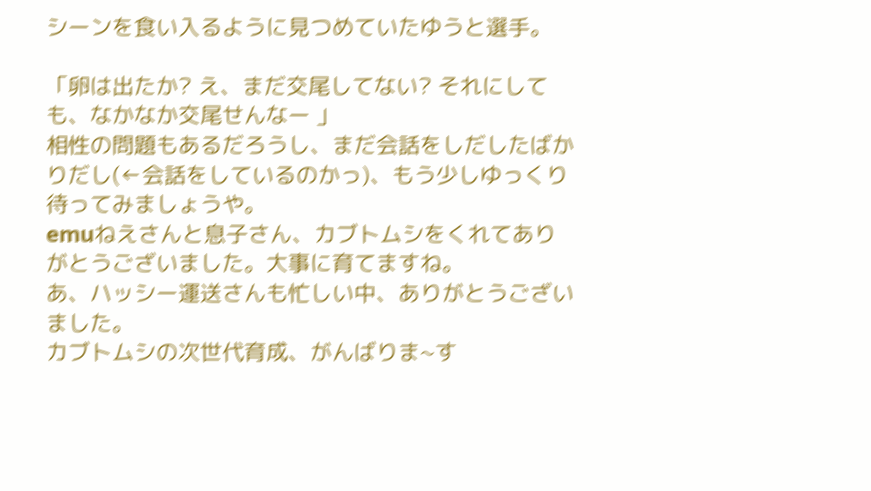シーンを食い入るように見つめていたゆうと選手。

「卵は出たか? え、まだ交尾してない? それにしても、なかなか交尾せんなー 」
相性の問題もあるだろうし、まだ会話をしだしたばかりだし(←会話をしているのかっ)、もう少しゆっくり待ってみましょうや。
emuねえさんと息子さん、カブトムシをくれてありがとうございました。大事に育てますね。
あ、ハッシー運送さんも忙しい中、ありがとうございました。
カブトムシの次世代育成、がんばりま~す